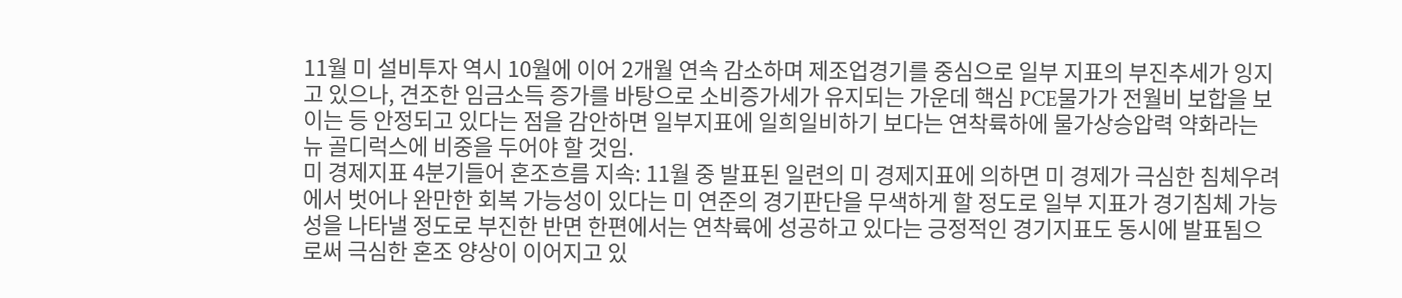11월 미 설비투자 역시 10월에 이어 2개월 연속 감소하며 제조업경기를 중심으로 일부 지표의 부진추세가 잉지고 있으나, 견조한 임금소득 증가를 바탕으로 소비증가세가 유지되는 가운데 핵심 PCE물가가 전월비 보합을 보이는 등 안정되고 있다는 점을 감안하면 일부지표에 일희일비하기 보다는 연착륙하에 물가상승압력 약화라는 뉴 골디럭스에 비중을 두어야 할 것임.
미 경제지표 4분기들어 혼조흐름 지속: 11월 중 발표된 일련의 미 경제지표에 의하면 미 경제가 극심한 침체우려에서 벗어나 완만한 회복 가능성이 있다는 미 연준의 경기판단을 무색하게 할 정도로 일부 지표가 경기침체 가능성을 나타낼 정도로 부진한 반면 한편에서는 연착륙에 성공하고 있다는 긍정적인 경기지표도 동시에 발표됨으로써 극심한 혼조 양상이 이어지고 있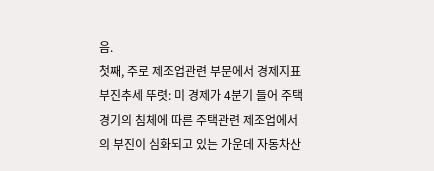음.
첫째, 주로 제조업관련 부문에서 경제지표 부진추세 뚜렷: 미 경제가 4분기 들어 주택경기의 침체에 따른 주택관련 제조업에서의 부진이 심화되고 있는 가운데 자동차산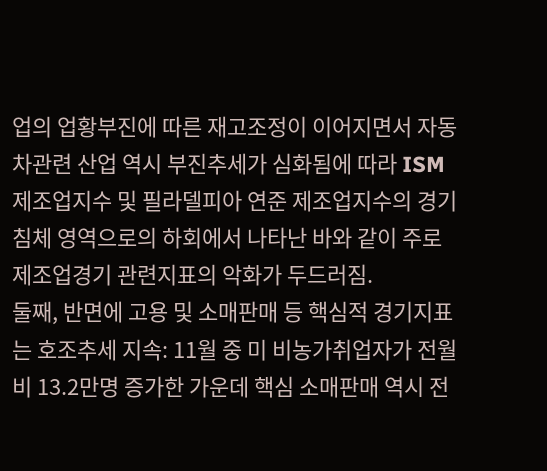업의 업황부진에 따른 재고조정이 이어지면서 자동차관련 산업 역시 부진추세가 심화됨에 따라 ISM제조업지수 및 필라델피아 연준 제조업지수의 경기침체 영역으로의 하회에서 나타난 바와 같이 주로 제조업경기 관련지표의 악화가 두드러짐.
둘째, 반면에 고용 및 소매판매 등 핵심적 경기지표는 호조추세 지속: 11월 중 미 비농가취업자가 전월비 13.2만명 증가한 가운데 핵심 소매판매 역시 전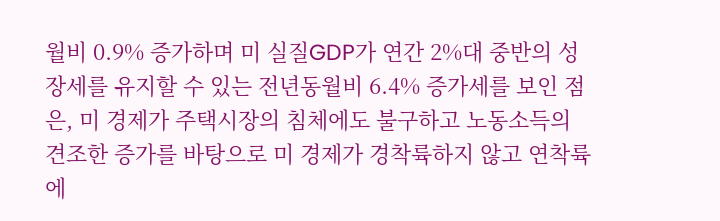월비 0.9% 증가하며 미 실질GDP가 연간 2%대 중반의 성장세를 유지할 수 있는 전년동월비 6.4% 증가세를 보인 점은, 미 경제가 주택시장의 침체에도 불구하고 노동소득의 견조한 증가를 바탕으로 미 경제가 경착륙하지 않고 연착륙에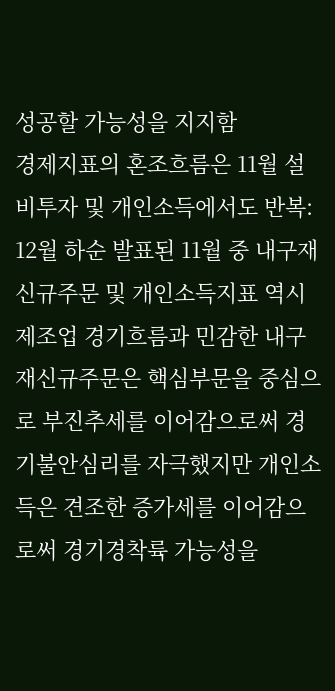성공할 가능성을 지지함
경제지표의 혼조흐름은 11월 설비투자 및 개인소득에서도 반복: 12월 하순 발표된 11월 중 내구재신규주문 및 개인소득지표 역시 제조업 경기흐름과 민감한 내구재신규주문은 핵심부문을 중심으로 부진추세를 이어감으로써 경기불안심리를 자극했지만 개인소득은 견조한 증가세를 이어감으로써 경기경착륙 가능성을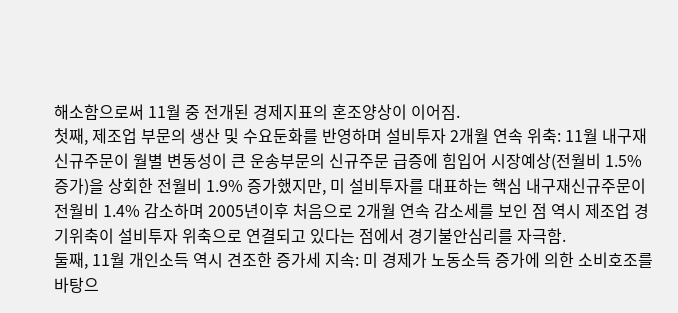해소함으로써 11월 중 전개된 경제지표의 혼조양상이 이어짐.
첫째, 제조업 부문의 생산 및 수요둔화를 반영하며 설비투자 2개월 연속 위축: 11월 내구재신규주문이 월별 변동성이 큰 운송부문의 신규주문 급증에 힘입어 시장예상(전월비 1.5% 증가)을 상회한 전월비 1.9% 증가했지만, 미 설비투자를 대표하는 핵심 내구재신규주문이 전월비 1.4% 감소하며 2005년이후 처음으로 2개월 연속 감소세를 보인 점 역시 제조업 경기위축이 설비투자 위축으로 연결되고 있다는 점에서 경기불안심리를 자극함.
둘째, 11월 개인소득 역시 견조한 증가세 지속: 미 경제가 노동소득 증가에 의한 소비호조를 바탕으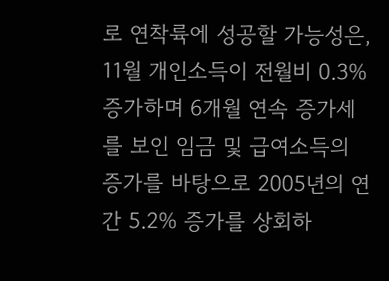로 연착륙에 성공할 가능성은, 11월 개인소득이 전월비 0.3% 증가하며 6개월 연속 증가세를 보인 임금 및 급여소득의 증가를 바탕으로 2005년의 연간 5.2% 증가를 상회하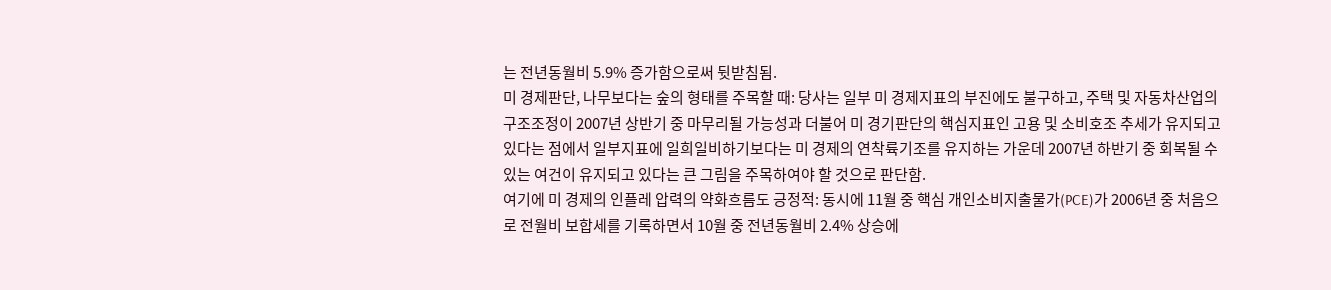는 전년동월비 5.9% 증가함으로써 뒷받침됨.
미 경제판단, 나무보다는 숲의 형태를 주목할 때: 당사는 일부 미 경제지표의 부진에도 불구하고, 주택 및 자동차산업의 구조조정이 2007년 상반기 중 마무리될 가능성과 더불어 미 경기판단의 핵심지표인 고용 및 소비호조 추세가 유지되고 있다는 점에서 일부지표에 일희일비하기보다는 미 경제의 연착륙기조를 유지하는 가운데 2007년 하반기 중 회복될 수 있는 여건이 유지되고 있다는 큰 그림을 주목하여야 할 것으로 판단함.
여기에 미 경제의 인플레 압력의 약화흐름도 긍정적: 동시에 11월 중 핵심 개인소비지출물가(PCE)가 2006년 중 처음으로 전월비 보합세를 기록하면서 10월 중 전년동월비 2.4% 상승에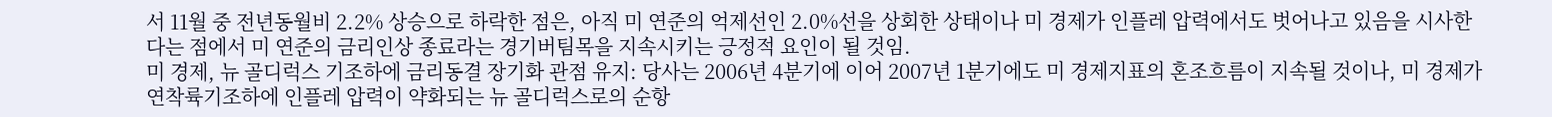서 11월 중 전년동월비 2.2% 상승으로 하락한 점은, 아직 미 연준의 억제선인 2.0%선을 상회한 상태이나 미 경제가 인플레 압력에서도 벗어나고 있음을 시사한다는 점에서 미 연준의 금리인상 종료라는 경기버팀목을 지속시키는 긍정적 요인이 될 것임.
미 경제, 뉴 골디럭스 기조하에 금리동결 장기화 관점 유지: 당사는 2006년 4분기에 이어 2007년 1분기에도 미 경제지표의 혼조흐름이 지속될 것이나, 미 경제가 연착륙기조하에 인플레 압력이 약화되는 뉴 골디럭스로의 순항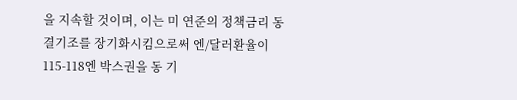을 지속할 것이며, 이는 미 연준의 정책금리 동결기조를 장기화시킴으로써 엔/달러환율이 115-118엔 박스권을 동 기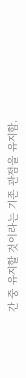간 중 유지할 것이라는 기존 관점을 유지함.